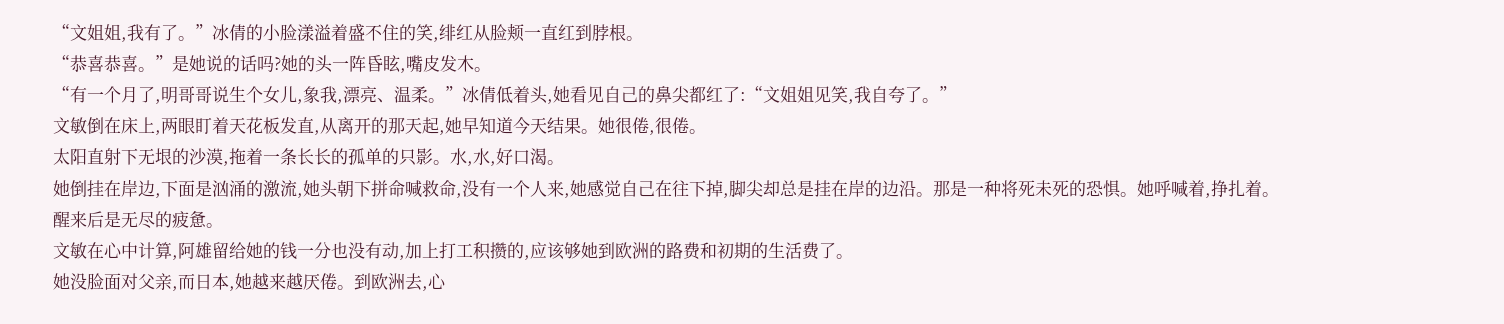“文姐姐,我有了。”冰倩的小脸漾溢着盛不住的笑,绯红从脸颊一直红到脖根。
“恭喜恭喜。”是她说的话吗?她的头一阵昏眩,嘴皮发木。
“有一个月了,明哥哥说生个女儿,象我,漂亮、温柔。”冰倩低着头,她看见自己的鼻尖都红了:“文姐姐见笑,我自夸了。”
文敏倒在床上,两眼盯着天花板发直,从离开的那天起,她早知道今天结果。她很倦,很倦。
太阳直射下无垠的沙漠,拖着一条长长的孤单的只影。水,水,好口渴。
她倒挂在岸边,下面是汹涌的激流,她头朝下拼命喊救命,没有一个人来,她感觉自己在往下掉,脚尖却总是挂在岸的边沿。那是一种将死未死的恐惧。她呼喊着,挣扎着。
醒来后是无尽的疲惫。
文敏在心中计算,阿雄留给她的钱一分也没有动,加上打工积攒的,应该够她到欧洲的路费和初期的生活费了。
她没脸面对父亲,而日本,她越来越厌倦。到欧洲去,心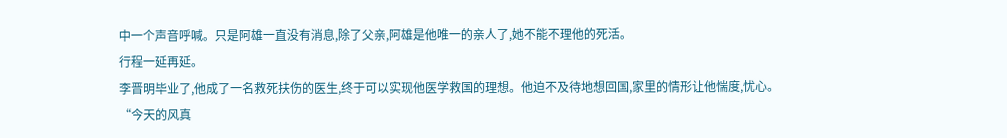中一个声音呼喊。只是阿雄一直没有消息,除了父亲,阿雄是他唯一的亲人了,她不能不理他的死活。
行程一延再延。
李晋明毕业了,他成了一名救死扶伤的医生,终于可以实现他医学救国的理想。他迫不及待地想回国,家里的情形让他惴度,忧心。
“今天的风真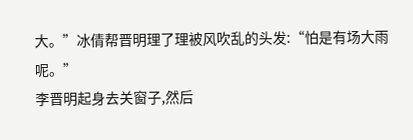大。”冰倩帮晋明理了理被风吹乱的头发:“怕是有场大雨呢。”
李晋明起身去关窗子,然后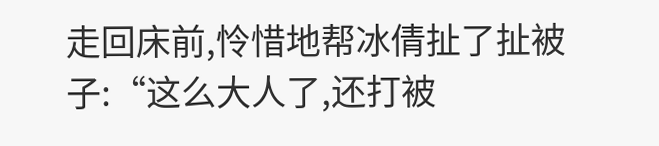走回床前,怜惜地帮冰倩扯了扯被子:“这么大人了,还打被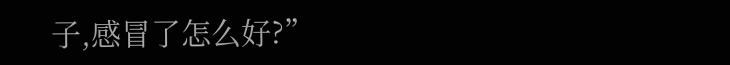子,感冒了怎么好?”